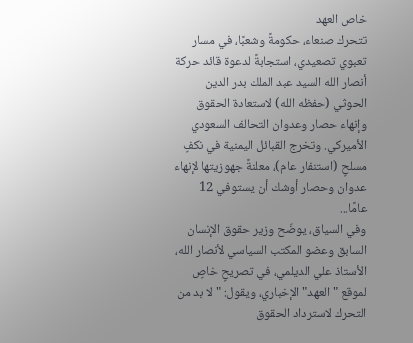خاص العهد
تتحرك صنعاء، حكومةً وشعبًا، في مسار تعبوي تصعيدي، استجابةً لدعوة قائد حركة أنصار الله السيد عبد الملك بدر الدين الحوثي (حفظه الله) لاستعادة الحقوق وإنهاء حصار وعدوان التحالف السعودي الأميركي. وتخرج القبائل اليمنية في نكفٍ مسلحٍ (استنفار عام)، معلنةً جهوزيتها لإنهاء عدوان وحصار أوشك أن يستوفي 12 عامًا...
وفي السياق، يوضّح وزير حقوق الإنسان السابق وعضو المكتب السياسي لأنصار الله، الأستاذ علي الديلمي، في تصريحٍ خاصٍ لموقع "العهد" الإخباري، ويقول: "لا بد من التحرك لاسترداد الحقوق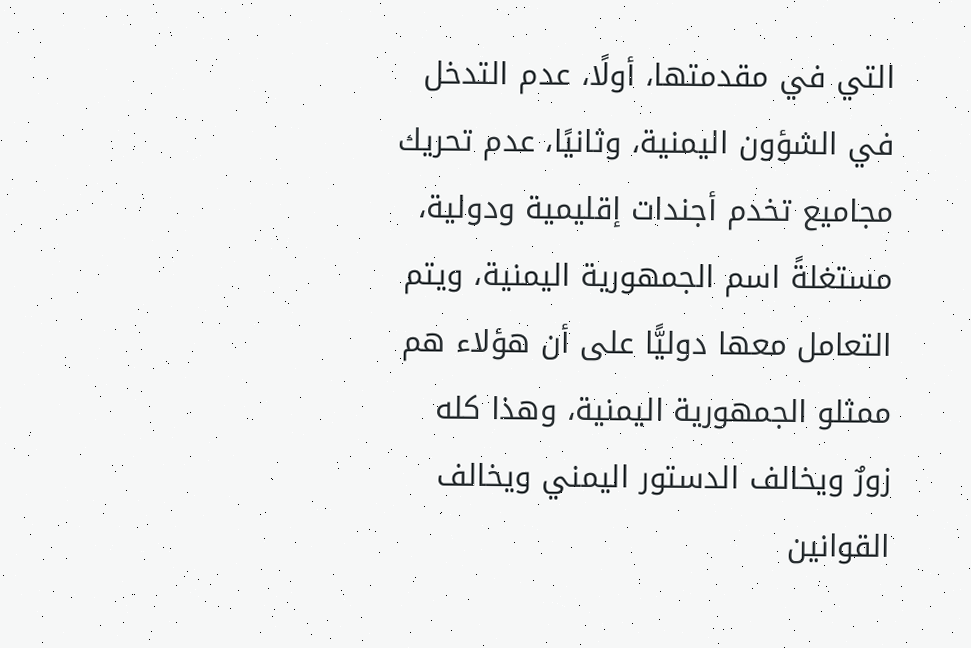التي في مقدمتها، أولًا، عدم التدخل في الشؤون اليمنية، وثانيًا، عدم تحريك مجاميع تخدم أجندات إقليمية ودولية، مستغلةً اسم الجمهورية اليمنية، ويتم التعامل معها دوليًّا على أن هؤلاء هم ممثلو الجمهورية اليمنية، وهذا كله زورٌ ويخالف الدستور اليمني ويخالف القوانين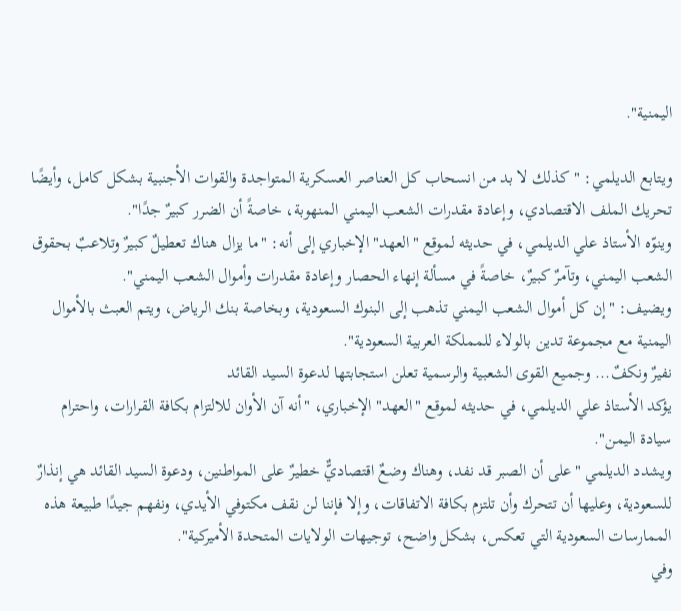اليمنية".

ويتابع الديلمي: "كذلك لا بد من انسحاب كل العناصر العسكرية المتواجدة والقوات الأجنبية بشكل كامل، وأيضًا تحريك الملف الاقتصادي، وإعادة مقدرات الشعب اليمني المنهوبة، خاصةً أن الضرر كبيرٌ جدًا".
وينوّه الأستاذ علي الديلمي، في حديثه لموقع "العهد" الإخباري إلى أنه: "ما يزال هناك تعطيلٌ كبيرٌ وتلاعبٌ بحقوق الشعب اليمني، وتآمرٌ كبيرٌ، خاصةً في مسألة إنهاء الحصار وإعادة مقدرات وأموال الشعب اليمني".
ويضيف: "إن كل أموال الشعب اليمني تذهب إلى البنوك السعودية، وبخاصة بنك الرياض، ويتم العبث بالأموال اليمنية مع مجموعة تدين بالولاء للمملكة العربية السعودية".
نفيرٌ ونكفٌ... وجميع القوى الشعبية والرسمية تعلن استجابتها لدعوة السيد القائد
يؤكد الأستاذ علي الديلمي، في حديثه لموقع "العهد" الإخباري، "أنه آن الأوان للالتزام بكافة القرارات، واحترام سيادة اليمن".
ويشدد الديلمي "على أن الصبر قد نفد، وهناك وضعٌ اقتصاديٌّ خطيرٌ على المواطنين، ودعوة السيد القائد هي إنذارٌ للسعودية، وعليها أن تتحرك وأن تلتزم بكافة الاتفاقات، وإلا فإننا لن نقف مكتوفي الأيدي، ونفهم جيدًا طبيعة هذه الممارسات السعودية التي تعكس، بشكل واضح، توجيهات الولايات المتحدة الأميركية".
وفي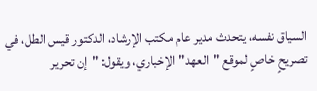السياق نفسه، يتحدث مدير عام مكتب الإرشاد، الدكتور قيس الطل، في تصريحٍ خاصٍ لموقع "العهد" الإخباري، ويقول: "إن تحرير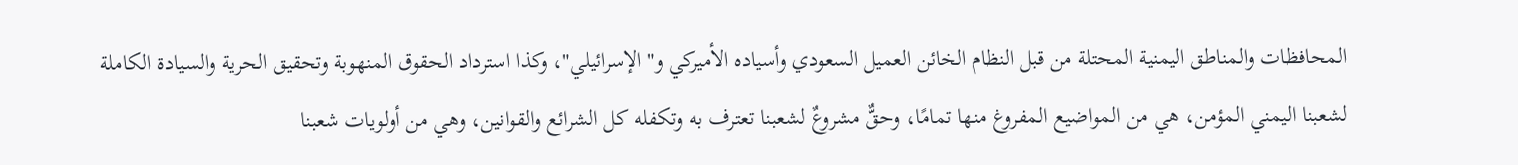المحافظات والمناطق اليمنية المحتلة من قبل النظام الخائن العميل السعودي وأسياده الأميركي و"الإسرائيلي"، وكذا استرداد الحقوق المنهوبة وتحقيق الحرية والسيادة الكاملة لشعبنا اليمني المؤمن، هي من المواضيع المفروغ منها تمامًا، وحقٌّ مشروعٌ لشعبنا تعترف به وتكفله كل الشرائع والقوانين، وهي من أولويات شعبنا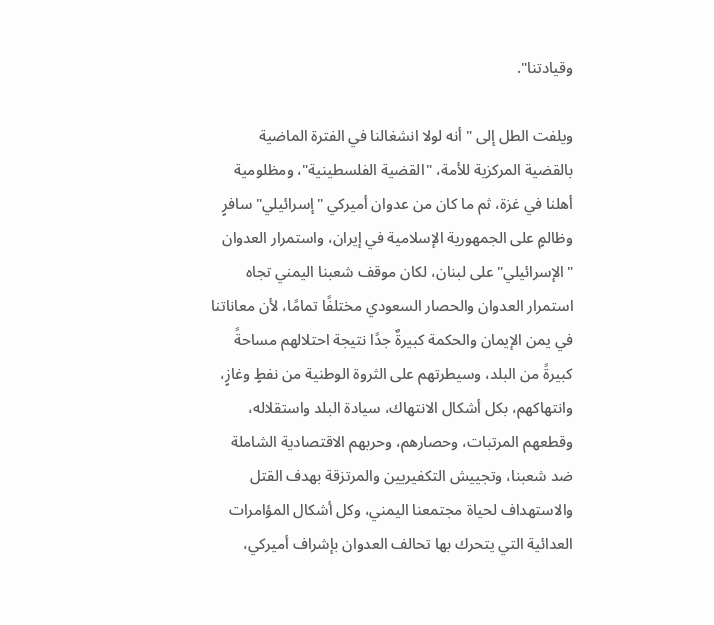وقيادتنا".

ويلفت الطل إلى "أنه لولا انشغالنا في الفترة الماضية بالقضية المركزية للأمة، "القضية الفلسطينية"، ومظلومية أهلنا في غزة، ثم ما كان من عدوان أميركي "إسرائيلي" سافرٍ وظالمٍ على الجمهورية الإسلامية في إيران، واستمرار العدوان "الإسرائيلي" على لبنان، لكان موقف شعبنا اليمني تجاه استمرار العدوان والحصار السعودي مختلفًا تمامًا، لأن معاناتنا في يمن الإيمان والحكمة كبيرةٌ جدًا نتيجة احتلالهم مساحةً كبيرةً من البلد، وسيطرتهم على الثروة الوطنية من نفطٍ وغازٍ، وانتهاكهم، بكل أشكال الانتهاك، سيادة البلد واستقلاله، وقطعهم المرتبات، وحصارهم، وحربهم الاقتصادية الشاملة ضد شعبنا، وتجييش التكفيريين والمرتزقة بهدف القتل والاستهداف لحياة مجتمعنا اليمني، وكل أشكال المؤامرات العدائية التي يتحرك بها تحالف العدوان بإشراف أميركي،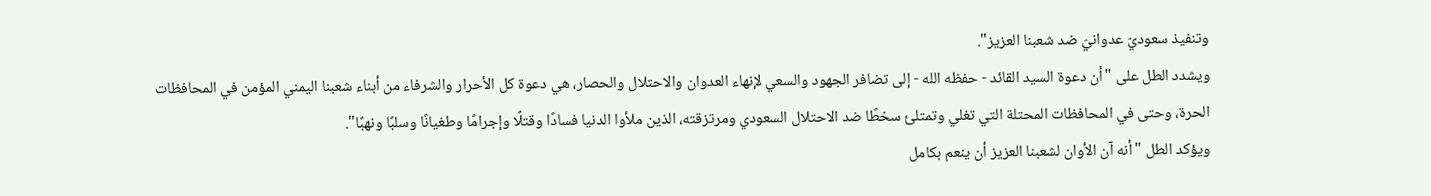وتنفيذ سعوديّ عدوانيّ ضد شعبنا العزيز".
ويشدد الطل على "أن دعوة السيد القائد - حفظه الله - إلى تضافر الجهود والسعي لإنهاء العدوان والاحتلال والحصار، هي دعوة كل الأحرار والشرفاء من أبناء شعبنا اليمني المؤمن في المحافظات الحرة، وحتى في المحافظات المحتلة التي تغلي وتمتلئ سخطًا ضد الاحتلال السعودي ومرتزقته، الذين ملأوا الدنيا فسادًا وقتلًا وإجرامًا وطغيانًا وسلبًا ونهبًا".
ويؤكد الطل "أنه آن الأوان لشعبنا العزيز أن ينعم بكامل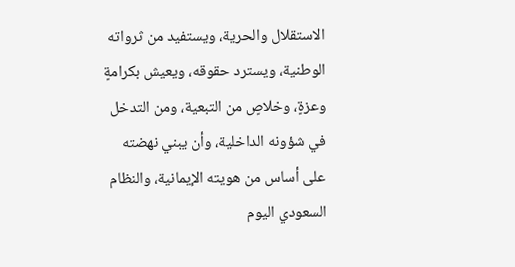الاستقلال والحرية، ويستفيد من ثرواته الوطنية، ويسترد حقوقه، ويعيش بكرامةٍ وعزةٍ، وخلاصٍ من التبعية، ومن التدخل في شؤونه الداخلية، وأن يبني نهضته على أساس من هويته الإيمانية، والنظام السعودي اليوم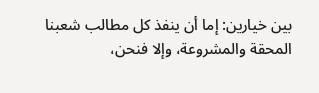بين خيارين: إما أن ينفذ كل مطالب شعبنا المحقة والمشروعة، وإلا فنحن،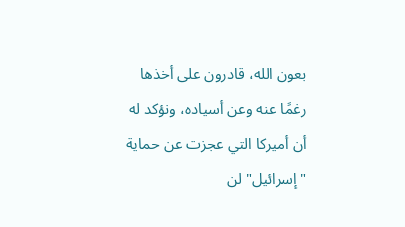بعون الله، قادرون على أخذها رغمًا عنه وعن أسياده، ونؤكد له أن أميركا التي عجزت عن حماية "إسرائيل" لن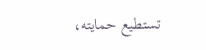تستطيع حمايته،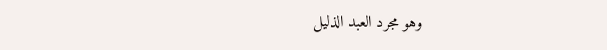وهو مجرد العبد الذليل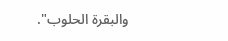والبقرة الحلوب".